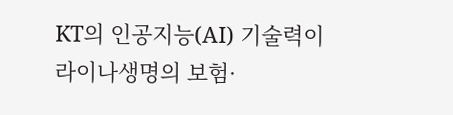KT의 인공지능(AI) 기술력이 라이나생명의 보험·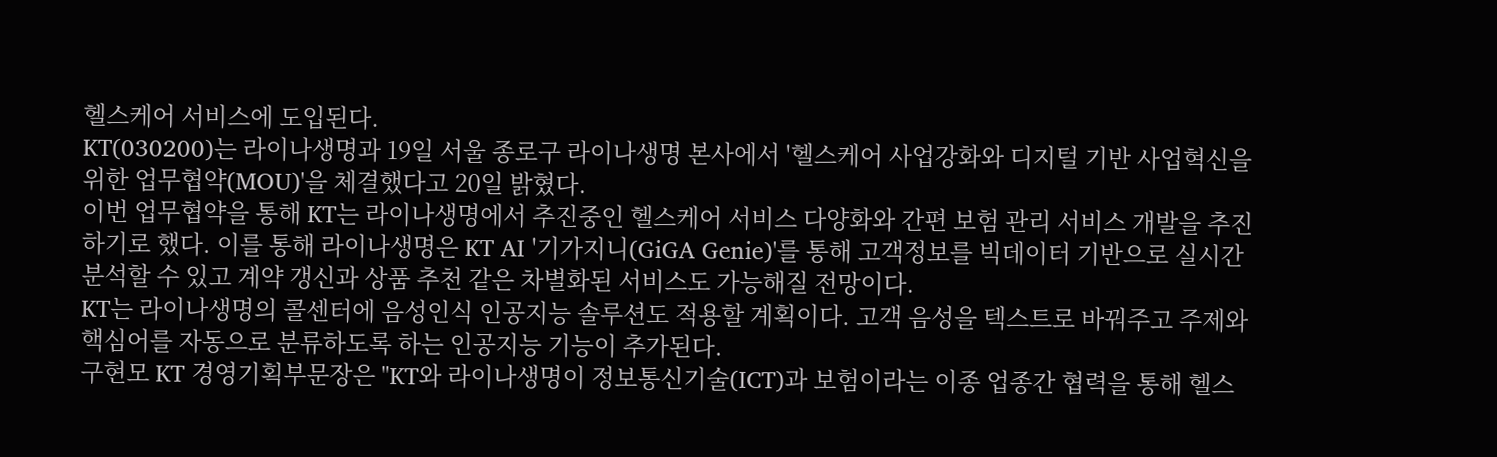헬스케어 서비스에 도입된다.
KT(030200)는 라이나생명과 19일 서울 종로구 라이나생명 본사에서 '헬스케어 사업강화와 디지털 기반 사업혁신을 위한 업무협약(MOU)'을 체결했다고 20일 밝혔다.
이번 업무협약을 통해 KT는 라이나생명에서 추진중인 헬스케어 서비스 다양화와 간편 보험 관리 서비스 개발을 추진하기로 했다. 이를 통해 라이나생명은 KT AI '기가지니(GiGA Genie)'를 통해 고객정보를 빅데이터 기반으로 실시간 분석할 수 있고 계약 갱신과 상품 추천 같은 차별화된 서비스도 가능해질 전망이다.
KT는 라이나생명의 콜센터에 음성인식 인공지능 솔루션도 적용할 계획이다. 고객 음성을 텍스트로 바꿔주고 주제와 핵심어를 자동으로 분류하도록 하는 인공지능 기능이 추가된다.
구현모 KT 경영기획부문장은 "KT와 라이나생명이 정보통신기술(ICT)과 보험이라는 이종 업종간 협력을 통해 헬스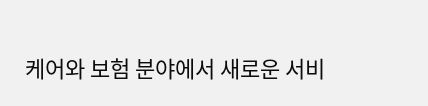케어와 보험 분야에서 새로운 서비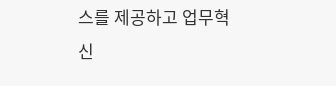스를 제공하고 업무혁신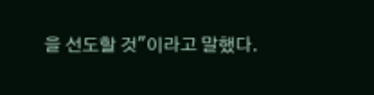을 선도할 것"이라고 말했다.